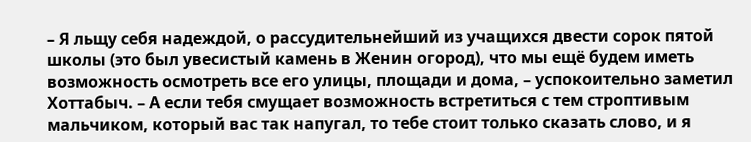– Я льщу себя надеждой, о рассудительнейший из учащихся двести сорок пятой школы (это был увесистый камень в Женин огород), что мы ещё будем иметь возможность осмотреть все его улицы, площади и дома, – успокоительно заметил Хоттабыч. – А если тебя смущает возможность встретиться с тем строптивым мальчиком, который вас так напугал, то тебе стоит только сказать слово, и я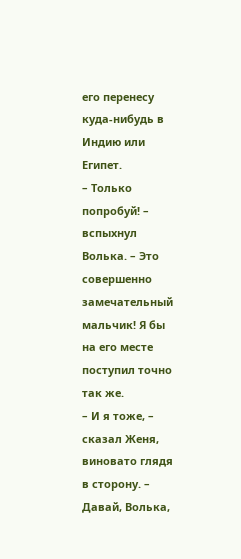его перенесу куда-нибудь в Индию или Египет.
– Только попробуй! – вспыхнул Волька. – Это совершенно замечательный мальчик! Я бы на его месте поступил точно так же.
– И я тоже, – сказал Женя, виновато глядя в сторону. – Давай, Волька,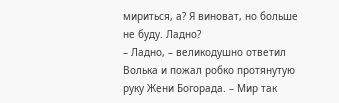мириться, а? Я виноват, но больше не буду. Ладно?
– Ладно, – великодушно ответил Волька и пожал робко протянутую руку Жени Богорада. – Мир так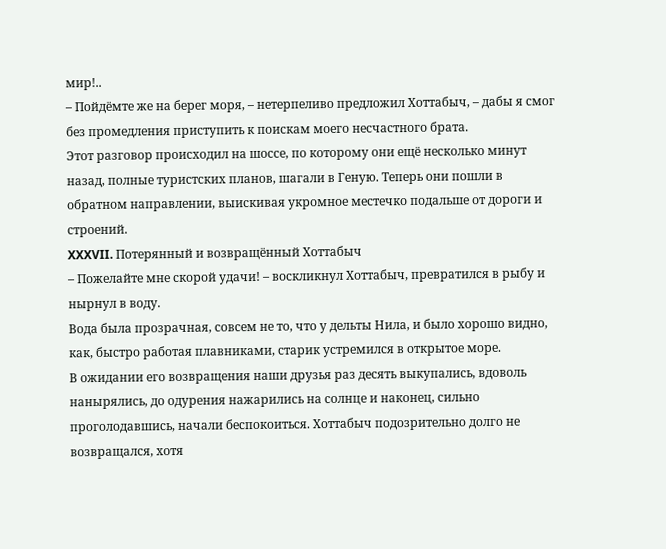мир!..
– Пойдёмте же на берег моря, – нетерпеливо предложил Хоттабыч, – дабы я смог без промедления приступить к поискам моего несчастного брата.
Этот разговор происходил на шоссе, по которому они ещё несколько минут назад, полные туристских планов, шагали в Геную. Теперь они пошли в обратном направлении, выискивая укромное местечко подальше от дороги и строений.
XXXVII. Потерянный и возвращённый Хоттабыч
– Пожелайте мне скорой удачи! – воскликнул Хоттабыч, превратился в рыбу и нырнул в воду.
Вода была прозрачная, совсем не то, что у дельты Нила, и было хорошо видно, как, быстро работая плавниками, старик устремился в открытое море.
В ожидании его возвращения наши друзья раз десять выкупались, вдоволь нанырялись, до одурения нажарились на солнце и наконец, сильно проголодавшись, начали беспокоиться. Хоттабыч подозрительно долго не возвращался, хотя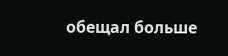обещал больше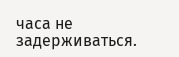часа не задерживаться.